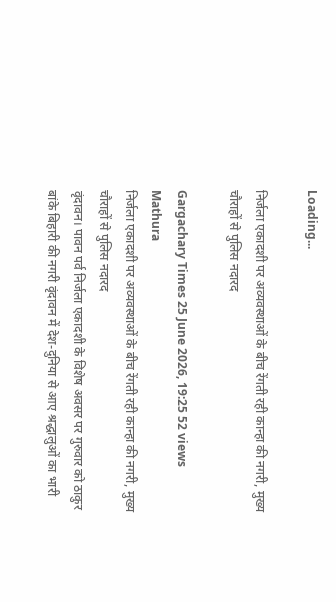Loading...

निर्जला एकादशी पर अव्यवस्थाओं के बीच रेंगती रही कान्हा की नगरी, मुख्य चौराहों से पुलिस नदारद

Gargachary Times 25 June 2026, 19:25 52 views
Mathura
निर्जला एकादशी पर अव्यवस्थाओं के बीच रेंगती रही कान्हा की नगरी, मुख्य चौराहों से पुलिस नदारद
वृंदावन। पावन पर्व निर्जला एकादशी के विशेष अवसर पर गुरुवार को ठाकुर बांके बिहारी की नगरी वृंदावन में देश-दुनिया से आए श्रद्धालुओं का भारी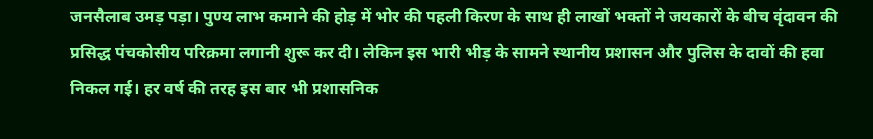जनसैलाब उमड़ पड़ा। पुण्य लाभ कमाने की होड़ में भोर की पहली किरण के साथ ही लाखों भक्तों ने जयकारों के बीच वृंदावन की प्रसिद्ध पंचकोसीय परिक्रमा लगानी शुरू कर दी। लेकिन इस भारी भीड़ के सामने स्थानीय प्रशासन और पुलिस के दावों की हवा निकल गई। हर वर्ष की तरह इस बार भी प्रशासनिक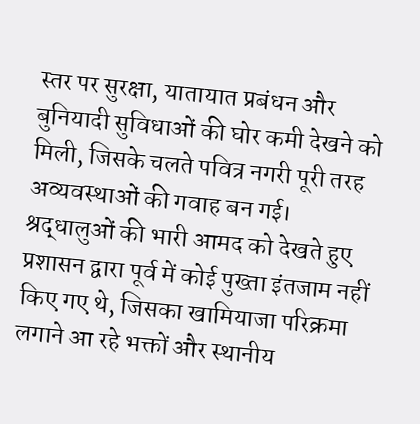स्तर पर सुरक्षा, यातायात प्रबंधन और बुनियादी सुविधाओं की घोर कमी देखने को मिली, जिसके चलते पवित्र नगरी पूरी तरह अव्यवस्थाओं की गवाह बन गई। श्रद्धालुओं की भारी आमद को देखते हुए प्रशासन द्वारा पूर्व में कोई पुख्ता इंतजाम नहीं किए गए थे, जिसका खामियाजा परिक्रमा लगाने आ रहे भक्तों और स्थानीय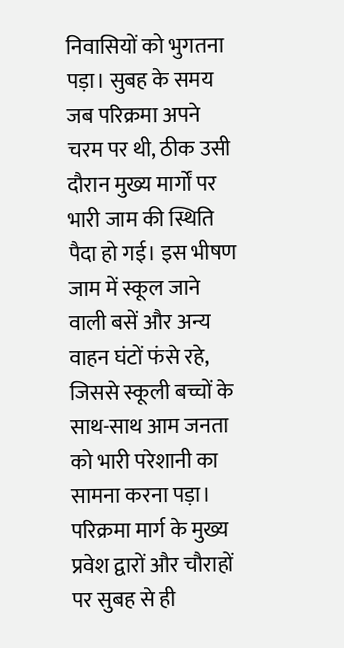निवासियों को भुगतना पड़ा। सुबह के समय जब परिक्रमा अपने चरम पर थी, ठीक उसी दौरान मुख्य मार्गों पर भारी जाम की स्थिति पैदा हो गई। इस भीषण जाम में स्कूल जाने वाली बसें और अन्य वाहन घंटों फंसे रहे, जिससे स्कूली बच्चों के साथ-साथ आम जनता को भारी परेशानी का सामना करना पड़ा। परिक्रमा मार्ग के मुख्य प्रवेश द्वारों और चौराहों पर सुबह से ही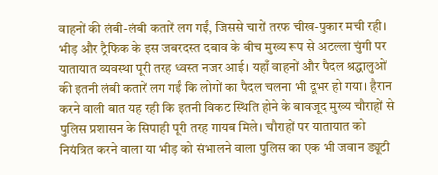वाहनों की लंबी-लंबी कतारें लग गईं, जिससे चारों तरफ चीख-पुकार मची रही। भीड़ और ट्रैफिक के इस जबरदस्त दबाव के बीच मुख्य रूप से अटल्ला चुंगी पर यातायात व्यवस्था पूरी तरह ध्वस्त नजर आई। यहाँ वाहनों और पैदल श्रद्धालुओं की इतनी लंबी कतारें लग गईं कि लोगों का पैदल चलना भी दूभर हो गया। हैरान करने वाली बात यह रही कि इतनी विकट स्थिति होने के बावजूद मुख्य चौराहों से पुलिस प्रशासन के सिपाही पूरी तरह गायब मिले। चौराहों पर यातायात को नियंत्रित करने वाला या भीड़ को संभालने वाला पुलिस का एक भी जवान ड्यूटी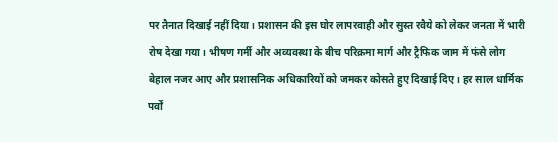पर तैनात दिखाई नहीं दिया। प्रशासन की इस घोर लापरवाही और सुस्त रवैये को लेकर जनता में भारी रोष देखा गया। भीषण गर्मी और अव्यवस्था के बीच परिक्रमा मार्ग और ट्रैफिक जाम में फंसे लोग बेहाल नजर आए और प्रशासनिक अधिकारियों को जमकर कोसते हुए दिखाई दिए। हर साल धार्मिक पर्वों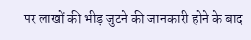पर लाखों की भीड़ जुटने की जानकारी होने के बाद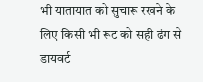भी यातायात को सुचारू रखने के लिए किसी भी रूट को सही ढंग से डायवर्ट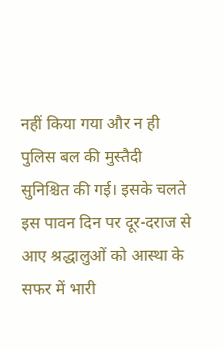नहीं किया गया और न ही पुलिस बल की मुस्तैदी सुनिश्चित की गई। इसके चलते इस पावन दिन पर दूर-दराज से आए श्रद्धालुओं को आस्था के सफर में भारी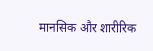मानसिक और शारीरिक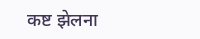कष्ट झेलना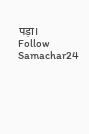पड़ा।
Follow Samachar24